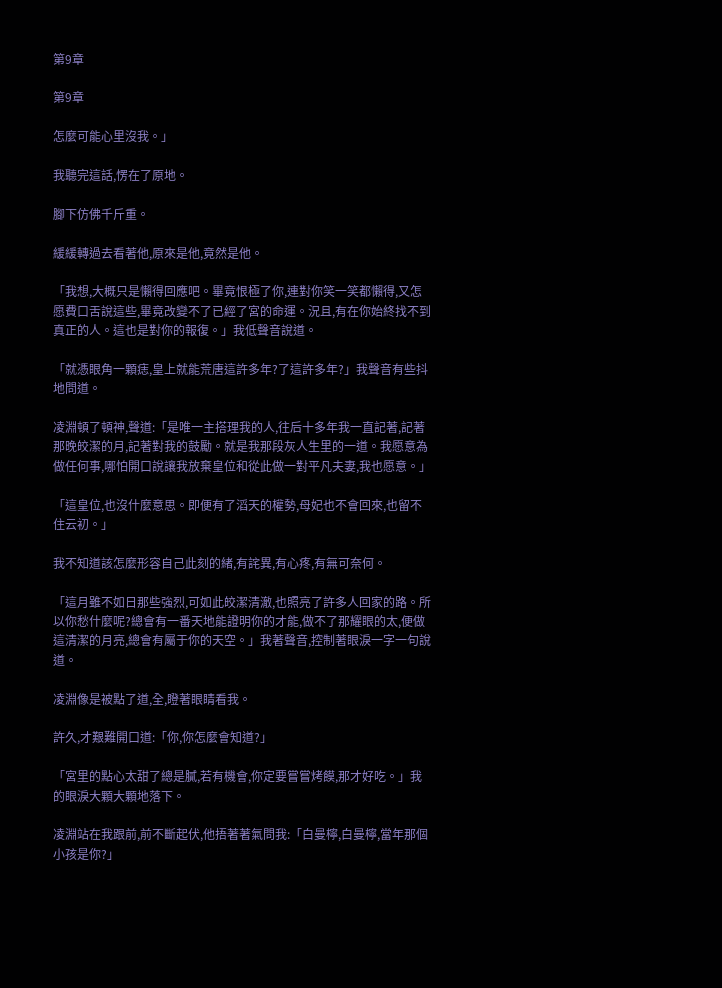第9章

第9章

怎麼可能心里沒我。」

我聽完這話,愣在了原地。

腳下仿佛千斤重。

緩緩轉過去看著他,原來是他,竟然是他。

「我想,大概只是懶得回應吧。畢竟恨極了你,連對你笑一笑都懶得,又怎愿費口舌說這些,畢竟改變不了已經了宮的命運。況且,有在你始終找不到真正的人。這也是對你的報復。」我低聲音說道。

「就憑眼角一顆痣,皇上就能荒唐這許多年?了這許多年?」我聲音有些抖地問道。

凌淵頓了頓神,聲道:「是唯一主搭理我的人,往后十多年我一直記著,記著那晚皎潔的月,記著對我的鼓勵。就是我那段灰人生里的一道。我愿意為做任何事,哪怕開口說讓我放棄皇位和從此做一對平凡夫妻,我也愿意。」

「這皇位,也沒什麼意思。即便有了滔天的權勢,母妃也不會回來,也留不住云初。」

我不知道該怎麼形容自己此刻的緒,有詫異,有心疼,有無可奈何。

「這月雖不如日那些強烈,可如此皎潔清澈,也照亮了許多人回家的路。所以你愁什麼呢?總會有一番天地能證明你的才能,做不了那耀眼的太,便做這清潔的月亮,總會有屬于你的天空。」我著聲音,控制著眼淚一字一句說道。

凌淵像是被點了道,全,瞪著眼睛看我。

許久,才艱難開口道:「你,你怎麼會知道?」

「宮里的點心太甜了總是膩,若有機會,你定要嘗嘗烤饃,那才好吃。」我的眼淚大顆大顆地落下。

凌淵站在我跟前,前不斷起伏,他捂著著氣問我:「白曼檸,白曼檸,當年那個小孩是你?」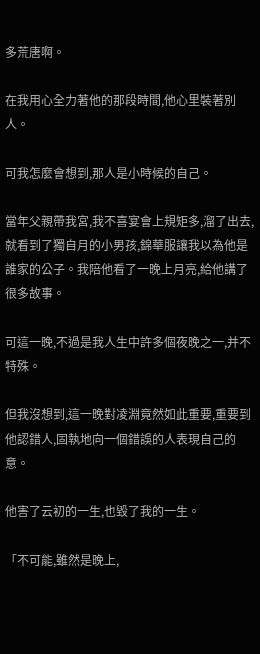多荒唐啊。

在我用心全力著他的那段時間,他心里裝著別人。

可我怎麼會想到,那人是小時候的自己。

當年父親帶我宮,我不喜宴會上規矩多,溜了出去,就看到了獨自月的小男孩,錦華服讓我以為他是誰家的公子。我陪他看了一晚上月亮,給他講了很多故事。

可這一晚,不過是我人生中許多個夜晚之一,并不特殊。

但我沒想到,這一晚對凌淵竟然如此重要,重要到他認錯人,固執地向一個錯誤的人表現自己的意。

他害了云初的一生,也毀了我的一生。

「不可能,雖然是晚上,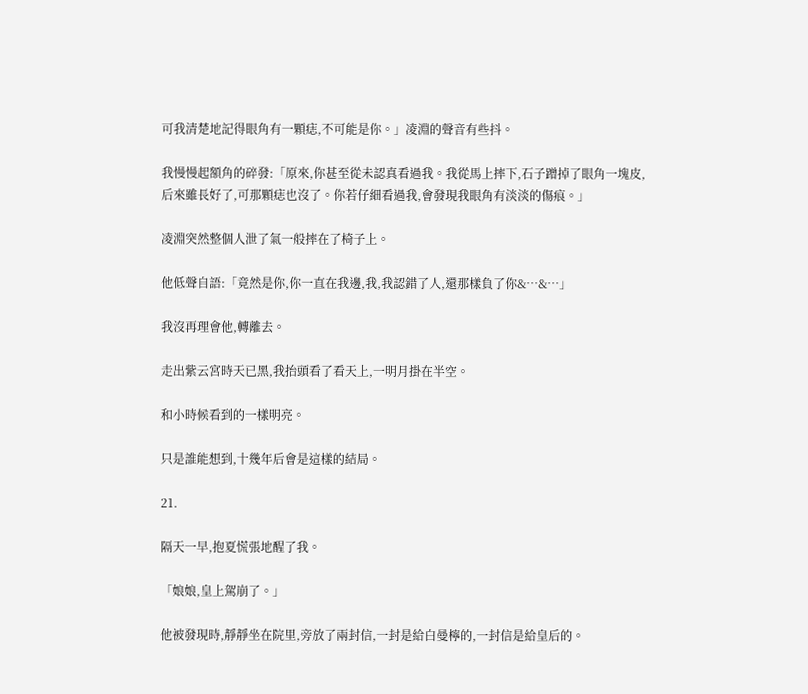可我清楚地記得眼角有一顆痣,不可能是你。」凌淵的聲音有些抖。

我慢慢起額角的碎發:「原來,你甚至從未認真看過我。我從馬上摔下,石子蹭掉了眼角一塊皮,后來雖長好了,可那顆痣也沒了。你若仔細看過我,會發現我眼角有淡淡的傷痕。」

凌淵突然整個人泄了氣一般摔在了椅子上。

他低聲自語:「竟然是你,你一直在我邊,我,我認錯了人,還那樣負了你&…&…」

我沒再理會他,轉離去。

走出紫云宮時天已黑,我抬頭看了看天上,一明月掛在半空。

和小時候看到的一樣明亮。

只是誰能想到,十幾年后會是這樣的結局。

21.

隔天一早,抱夏慌張地醒了我。

「娘娘,皇上駕崩了。」

他被發現時,靜靜坐在院里,旁放了兩封信,一封是給白曼檸的,一封信是給皇后的。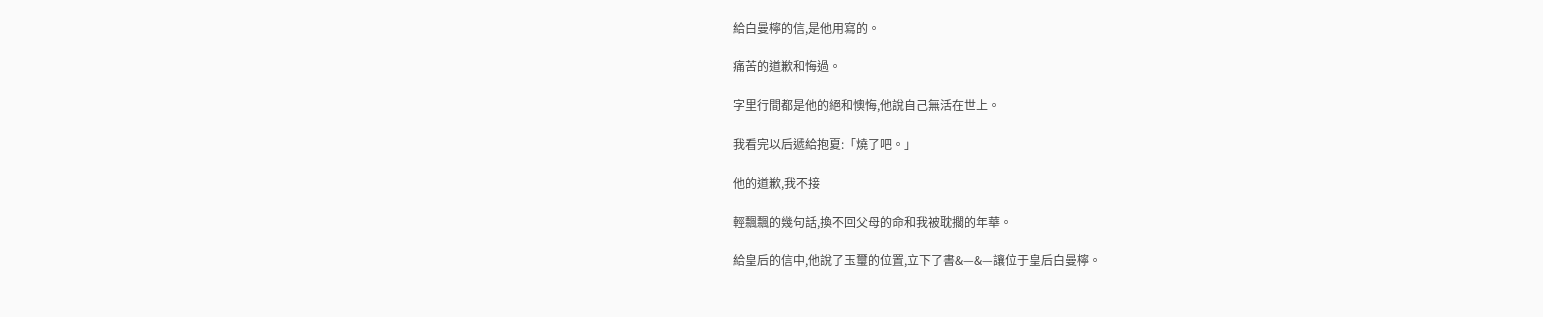給白曼檸的信,是他用寫的。

痛苦的道歉和悔過。

字里行間都是他的絕和懊悔,他說自己無活在世上。

我看完以后遞給抱夏:「燒了吧。」

他的道歉,我不接

輕飄飄的幾句話,換不回父母的命和我被耽擱的年華。

給皇后的信中,他說了玉璽的位置,立下了書&—&—讓位于皇后白曼檸。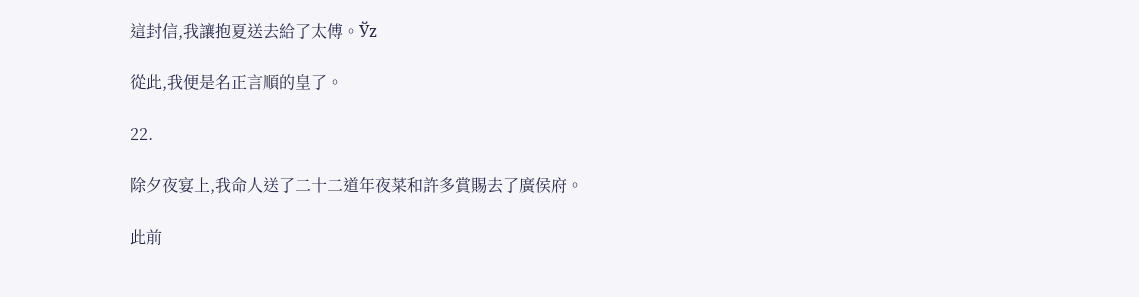這封信,我讓抱夏送去給了太傅。Ўz

從此,我便是名正言順的皇了。

22.

除夕夜宴上,我命人送了二十二道年夜菜和許多賞賜去了廣侯府。

此前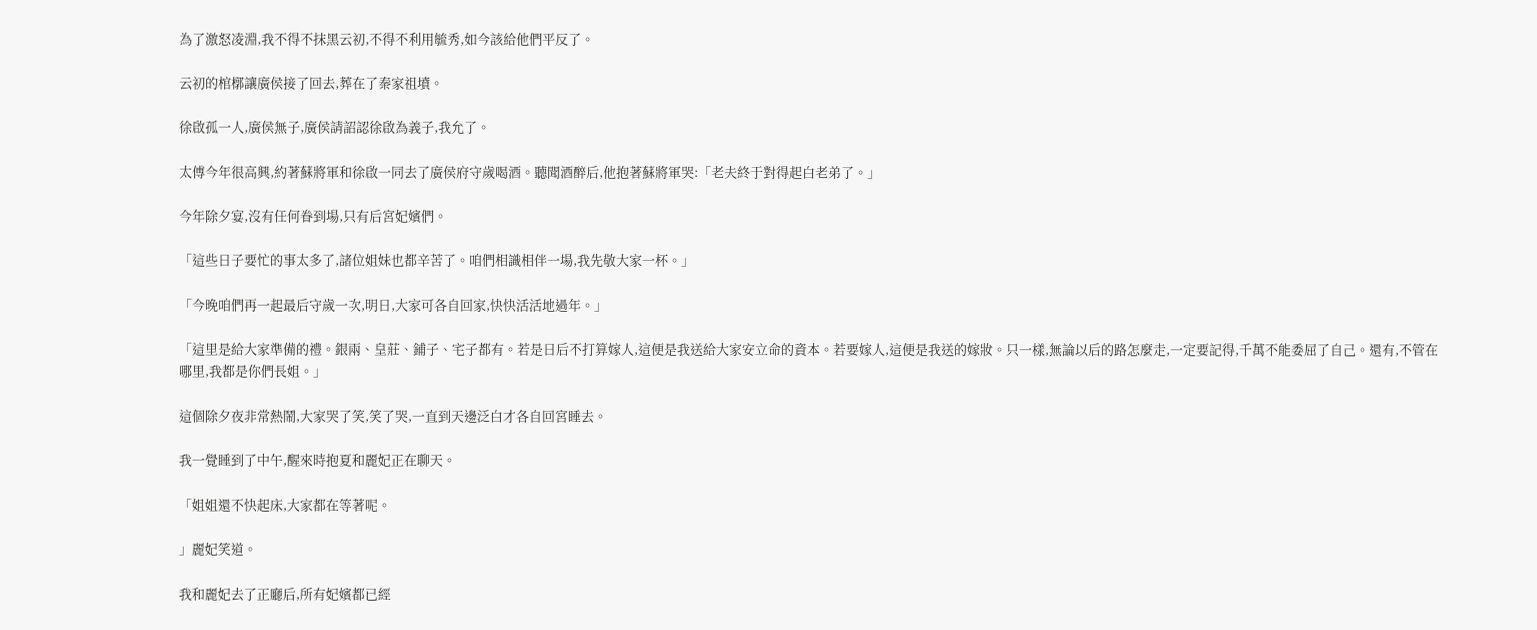為了激怒凌淵,我不得不抹黑云初,不得不利用毓秀,如今該給他們平反了。

云初的棺槨讓廣侯接了回去,葬在了秦家祖墳。

徐啟孤一人,廣侯無子,廣侯請詔認徐啟為義子,我允了。

太傅今年很高興,約著蘇將軍和徐啟一同去了廣侯府守歲喝酒。聽聞酒醉后,他抱著蘇將軍哭:「老夫終于對得起白老弟了。」

今年除夕宴,沒有任何眷到場,只有后宮妃嬪們。

「這些日子要忙的事太多了,諸位姐妹也都辛苦了。咱們相識相伴一場,我先敬大家一杯。」

「今晚咱們再一起最后守歲一次,明日,大家可各自回家,快快活活地過年。」

「這里是給大家準備的禮。銀兩、皇莊、鋪子、宅子都有。若是日后不打算嫁人,這便是我送給大家安立命的資本。若要嫁人,這便是我送的嫁妝。只一樣,無論以后的路怎麼走,一定要記得,千萬不能委屈了自己。還有,不管在哪里,我都是你們長姐。」

這個除夕夜非常熱鬧,大家哭了笑,笑了哭,一直到天邊泛白才各自回宮睡去。

我一覺睡到了中午,醒來時抱夏和麗妃正在聊天。

「姐姐還不快起床,大家都在等著呢。

」麗妃笑道。

我和麗妃去了正廳后,所有妃嬪都已經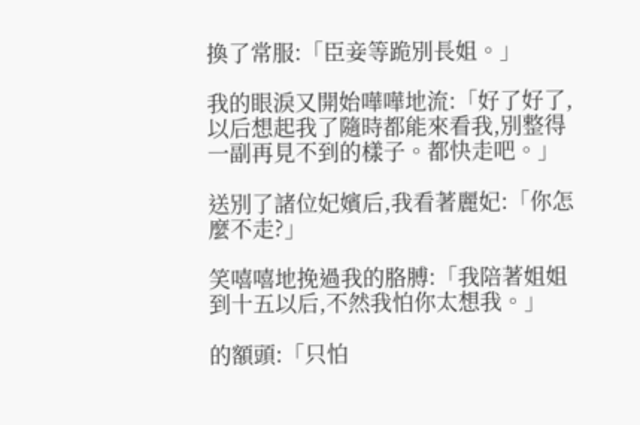換了常服:「臣妾等跪別長姐。」

我的眼淚又開始嘩嘩地流:「好了好了,以后想起我了隨時都能來看我,別整得一副再見不到的樣子。都快走吧。」

送別了諸位妃嬪后,我看著麗妃:「你怎麼不走?」

笑嘻嘻地挽過我的胳膊:「我陪著姐姐到十五以后,不然我怕你太想我。」

的額頭:「只怕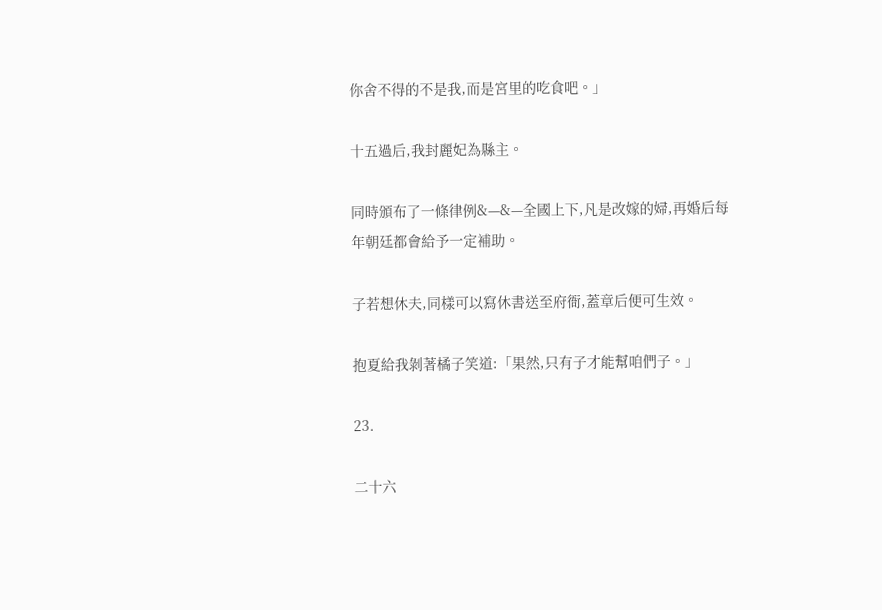你舍不得的不是我,而是宮里的吃食吧。」

十五過后,我封麗妃為縣主。

同時頒布了一條律例&—&—全國上下,凡是改嫁的婦,再婚后每年朝廷都會給予一定補助。

子若想休夫,同樣可以寫休書送至府衙,蓋章后便可生效。

抱夏給我剝著橘子笑道:「果然,只有子才能幫咱們子。」

23.

二十六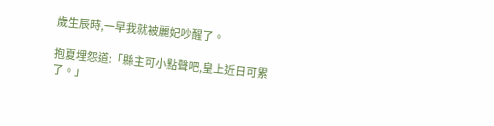歲生辰時,一早我就被麗妃吵醒了。

抱夏埋怨道:「縣主可小點聲吧,皇上近日可累了。」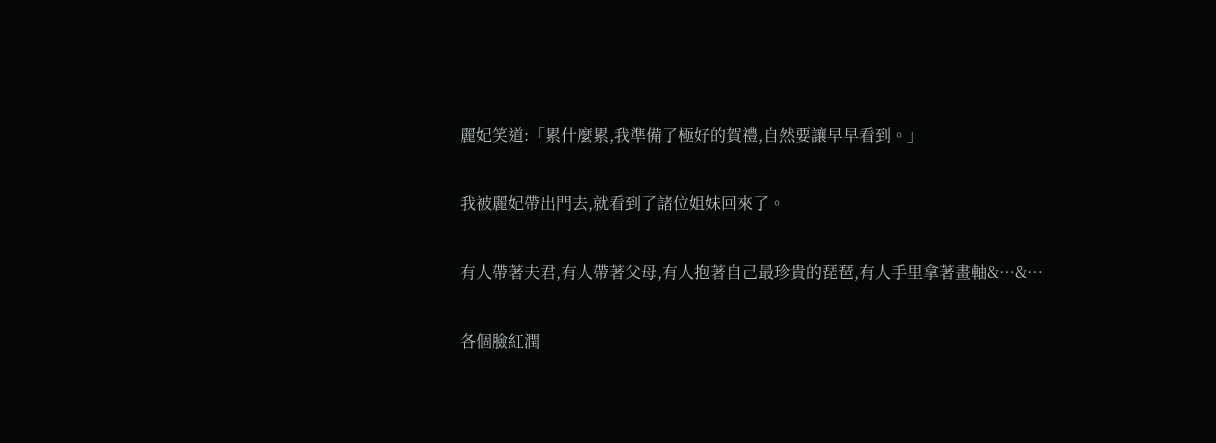麗妃笑道:「累什麼累,我準備了極好的賀禮,自然要讓早早看到。」

我被麗妃帶出門去,就看到了諸位姐妹回來了。

有人帶著夫君,有人帶著父母,有人抱著自己最珍貴的琵琶,有人手里拿著畫軸&…&…

各個臉紅潤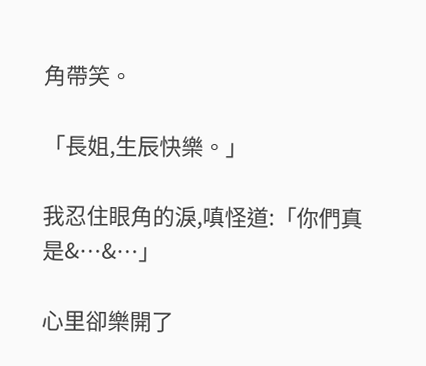角帶笑。

「長姐,生辰快樂。」

我忍住眼角的淚,嗔怪道:「你們真是&…&…」

心里卻樂開了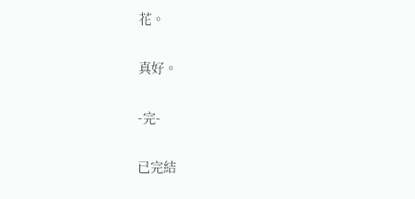花。

真好。

-完-

已完結